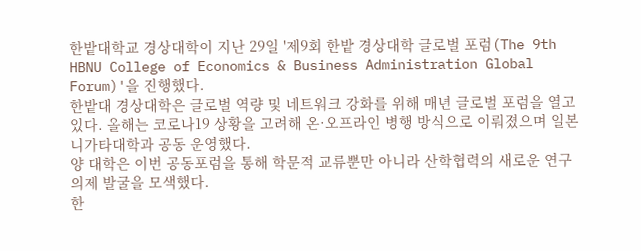한밭대학교 경상대학이 지난 29일 '제9회 한밭 경상대학 글로벌 포럼(The 9th HBNU College of Economics & Business Administration Global Forum)'을 진행했다.
한밭대 경상대학은 글로벌 역량 및 네트워크 강화를 위해 매년 글로벌 포럼을 열고 있다. 올해는 코로나19 상황을 고려해 온·오프라인 병행 방식으로 이뤄졌으며 일본 니가타대학과 공동 운영했다.
양 대학은 이번 공동포럼을 통해 학문적 교류뿐만 아니라 산학협력의 새로운 연구 의제 발굴을 모색했다.
한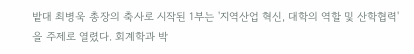밭대 최병욱 총장의 축사로 시작된 1부는 '지역산업 혁신, 대학의 역할 및 산학협력'을 주제로 열렸다. 회계학과 박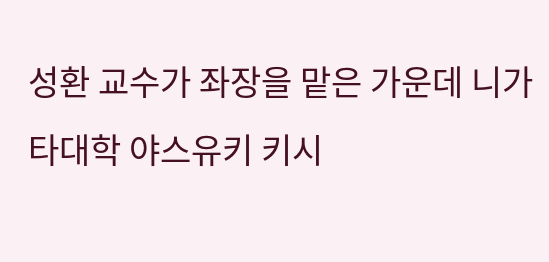성환 교수가 좌장을 맡은 가운데 니가타대학 야스유키 키시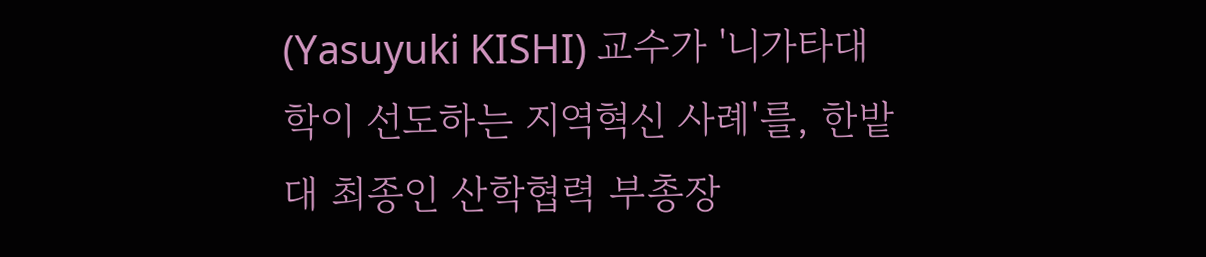(Yasuyuki KISHI) 교수가 '니가타대학이 선도하는 지역혁신 사례'를, 한밭대 최종인 산학협력 부총장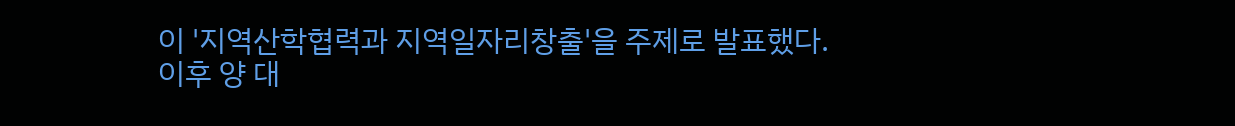이 '지역산학협력과 지역일자리창출'을 주제로 발표했다. 이후 양 대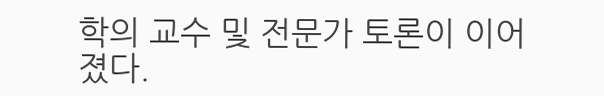학의 교수 및 전문가 토론이 이어졌다.